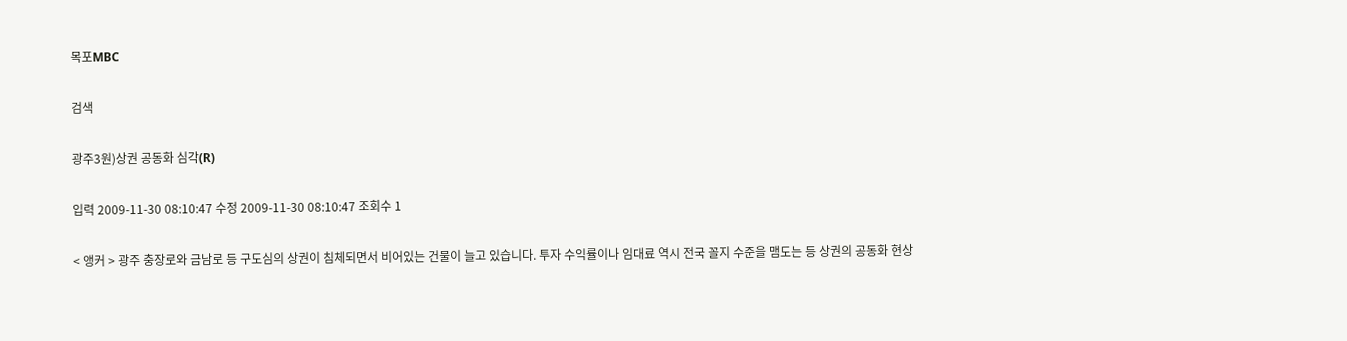목포MBC

검색

광주3원)상권 공동화 심각(R)

입력 2009-11-30 08:10:47 수정 2009-11-30 08:10:47 조회수 1

< 앵커 > 광주 충장로와 금남로 등 구도심의 상권이 침체되면서 비어있는 건물이 늘고 있습니다. 투자 수익률이나 임대료 역시 전국 꼴지 수준을 맴도는 등 상권의 공동화 현상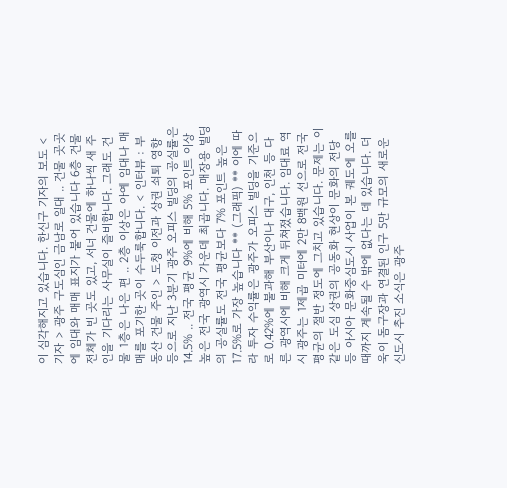이 심각해지고 있습니다. 한신구 기자의 보도 < 기자 > 광주 구도심인 금남로 일대 .. 건물 곳곳에 임대와 매매 표지가 붙어 있습니다 6층 건물 전체가 빈 곳도 있고, 서너 건물에 하나씩 새 주인을 기다리는 사무실이 즐비합니다. 그래도 건물 1층은 나은 편 .. 2층 이상은 아예 임대나 매매를 포기한 곳이 수두룩합니다. < 인터뷰 : 부동산 건물 주인 > 도청 이전과 상권 쇠퇴 영향 등으로 지난 3분기 광주 오피스 빌딩의 공실률은 14.5% .. 전국 평균 9%에 비해 5% 포인트 이상 높은 전국 광역시 가운데 최곱니다. 매장용 빌딩의 공실률도 전국 평균보다 7% 포인트 높은 17.5%로 가장 높습니다 ** (그래픽) ** 이에 따라 투자 수익률은 광주가 오피스 빌딩을 기준으로 0.42%에 불과해 부산이나 대구, 인천 등 다른 광역시에 비해 크게 뒤쳐졌습니다. 임대료 역시 광주는 1제곱 미터에 2만 8백원 선으로 전국 평균의 절반 정도에 그치고 있습니다. 문제는 이같은 도심 상권의 공동화 현상이 문화의 전당 등 아시아 문화중심도시 사업이 본 궤도에 오를 때까지 계속될 수 밖에 없다는 데 있습니다. 더욱이 돔구장과 연결된 인구 5만 규모의 새로운 신도시 추진 소식은 광주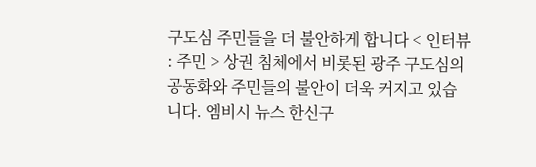구도심 주민들을 더 불안하게 합니다 < 인터뷰 : 주민 > 상권 침체에서 비롯된 광주 구도심의 공동화와 주민들의 불안이 더욱 커지고 있습니다. 엠비시 뉴스 한신구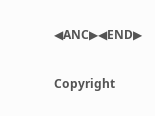◀ANC▶◀END▶

Copyright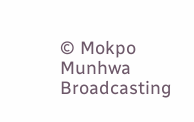© Mokpo Munhwa Broadcasting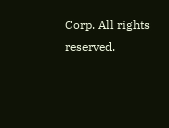Corp. All rights reserved.